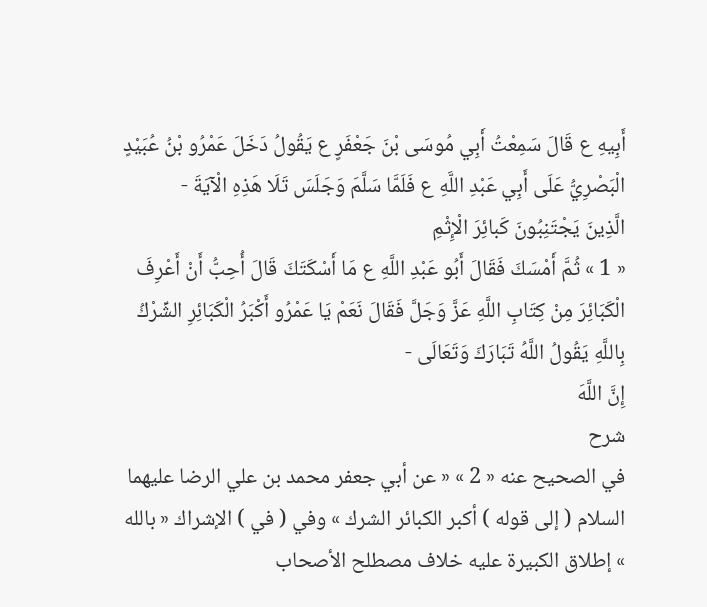أَبِيهِ ع قَالَ سَمِعْتُ أَبِي مُوسَى بْنَ جَعْفَرٍ ع يَقُولُ دَخَلَ عَمْرُو بْنُ عُبَيْدٍ الْبَصْرِيُّ عَلَى أَبِي عَبْدِ اللَّهِ ع فَلَمَّا سَلَّمَ وَجَلَسَ تَلَا هَذِهِ الْآيَةَ -
الَّذِينَ يَجْتَنِبُونَ كَبائِرَ الْإِثْمِ
« 1 » ثُمَّ أَمْسَكَ فَقَالَ أَبُو عَبْدِ اللَّهِ ع مَا أَسْكَتَكَ قَالَ أُحِبُّ أَنْ أَعْرِفَ الْكَبَائِرَ مِنْ كِتَابِ اللَّهِ عَزَّ وَجَلَّ فَقَالَ نَعَمْ يَا عَمْرُو أَكْبَرُ الْكَبَائِرِ الشِّرْكُ بِاللَّهِ يَقُولُ اللَّهُ تَبَارَكَ وَتَعَالَى -
إِنَّ اللَّهَ
شرح
في الصحيح عنه « 2 » « عن أبي جعفر محمد بن علي الرضا عليهما السلام ( إلى قوله ) أكبر الكبائر الشرك » وفي ( في ) الإشراك « بالله » إطلاق الكبيرة عليه خلاف مصطلح الأصحاب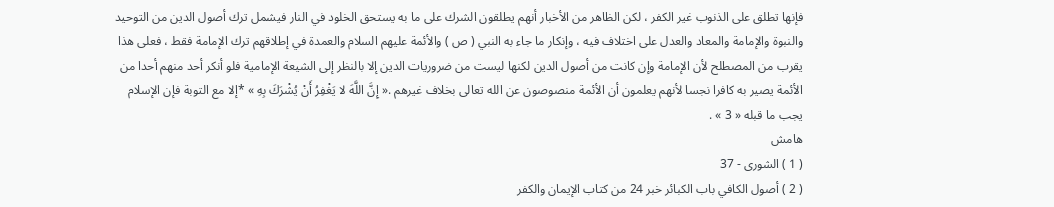فإنها تطلق على الذنوب غير الكفر ، لكن الظاهر من الأخبار أنهم يطلقون الشرك على ما به يستحق الخلود في النار فيشمل ترك أصول الدين من التوحيد والنبوة والإمامة والمعاد والعدل على اختلاف فيه ، وإنكار ما جاء به النبي ( ص ) والأئمة عليهم السلام والعمدة في إطلاقهم ترك الإمامة فقط ، فعلى هذا يقرب من المصطلح لأن الإمامة وإن كانت من أصول الدين لكنها ليست من ضروريات الدين إلا بالنظر إلى الشيعة الإمامية فلو أنكر أحد منهم أحدا من الأئمة يصير به كافرا نجسا لأنهم يعلمون أن الأئمة منصوصون عن الله تعالى بخلاف غيرهم .« إِنَّ اللَّهَ لا يَغْفِرُ أَنْ يُشْرَكَ بِهِ » *إلا مع التوبة فإن الإسلام يجب ما قبله « 3 » .
هامش
( 1 ) الشورى - 37
( 2 ) أصول الكافي باب الكبائر خبر 24 من كتاب الإيمان والكفر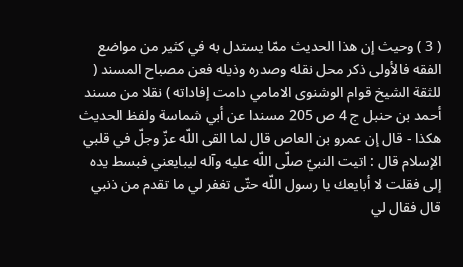( 3 ) وحيث إن هذا الحديث ممّا يستدل به في كثير من مواضع الفقه فالأولى ذكر محل نقله وصدره وذيله فعن مصباح المسند ( للثقة الشيخ قوام الوشنوى الامامي دامت إفاداته ) نقلا من مسند أحمد بن حنبل ج 4 ص 205 مسندا عن أبي شماسة ولفظ الحديث هكذا - قال إن عمرو بن العاص قال لما القى اللّه عزّ وجلّ في قلبي الإسلام قال : اتيت النبيّ صلّى اللّه عليه وآله ليبايعني فبسط يده إلى فقلت لا أبايعك يا رسول اللّه حتّى تغفر لي ما تقدم من ذنبي قال فقال لي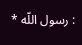: رسول اللّه *